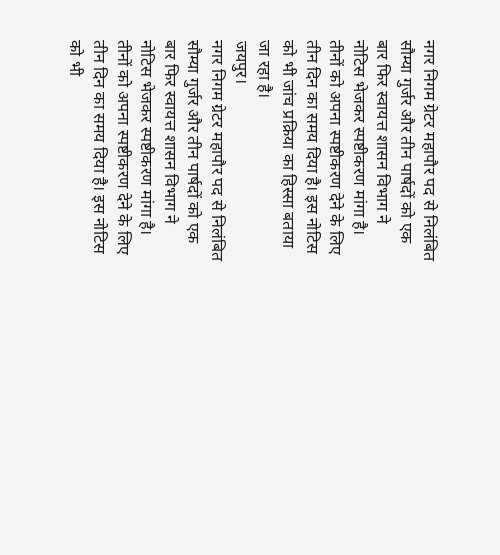नगर निगम ग्रेटर महापौर पद से निलंबित सौम्या गुर्जर और तीन पार्षदों को एक बार फिर स्वायत्त शासन विभाग ने नोटिस भेजकर स्पष्टीकरण मांगा है। तीनों को अपना स्पष्टीकरण देने के लिए तीन दिन का समय दिया है। इस नोटिस को भी जांच प्रक्रिया का हिस्सा बताया जा रहा है।
जयपुर।
नगर निगम ग्रेटर महापौर पद से निलंबित सौम्या गुर्जर और तीन पार्षदों को एक बार फिर स्वायत्त शासन विभाग ने नोटिस भेजकर स्पष्टीकरण मांगा है। तीनों को अपना स्पष्टीकरण देने के लिए तीन दिन का समय दिया है। इस नोटिस को भी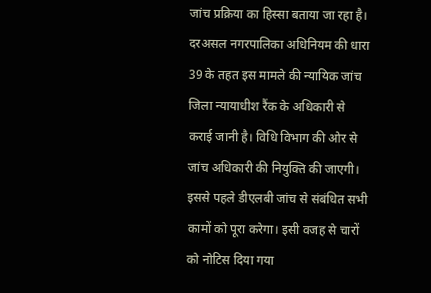जांच प्रक्रिया का हिस्सा बताया जा रहा है।
दरअसल नगरपालिका अधिनियम की धारा 39 के तहत इस मामले की न्यायिक जांच जिला न्यायाधीश रैंक के अधिकारी से कराई जानी है। विधि विभाग की ओर से जांच अधिकारी की नियुक्ति की जाएगी। इससे पहले डीएलबी जांच से संबंधित सभी कामों को पूरा करेगा। इसी वजह से चारों को नोटिस दिया गया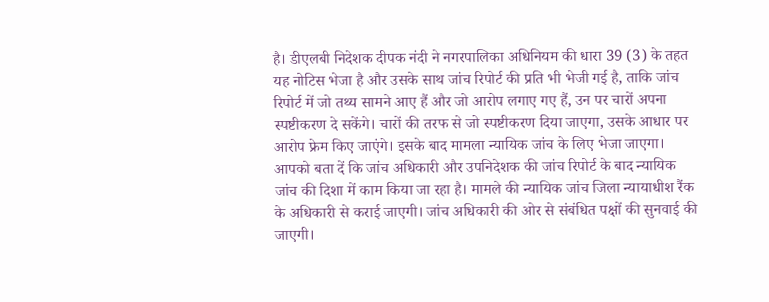है। डीएलबी निदेशक दीपक नंदी ने नगरपालिका अधिनियम की धारा 39 (3) के तहत यह नोटिस भेजा है और उसके साथ जांच रिपोर्ट की प्रति भी भेजी गई है, ताकि जांच रिपोर्ट में जो तथ्य सामने आए हैं और जो आरोप लगाए गए हैं, उन पर चारों अपना स्पष्टीकरण दे सकेंगे। चारों की तरफ से जो स्पष्टीकरण दिया जाएगा, उसके आधार पर आरोप फ्रेम किए जाएंगे। इसके बाद मामला न्यायिक जांच के लिए भेजा जाएगा।
आपको बता दें कि जांच अधिकारी और उपनिदेशक की जांच रिपोर्ट के बाद न्यायिक जांच की दिशा में काम किया जा रहा है। मामले की न्यायिक जांच जिला न्यायाधीश रैंक के अधिकारी से कराई जाएगी। जांच अधिकारी की ओर से संबंधित पक्षों की सुनवाई की जाएगी।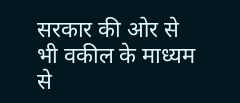सरकार की ओर से भी वकील के माध्यम से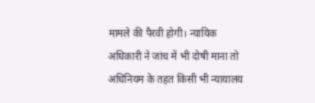मामले की पैरवी होगी। न्यायिक अधिकारी ने जांच में भी दोषी माना तो अधिनियम के तहत किसी भी न्यायालय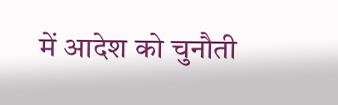में आदेश को चुनौती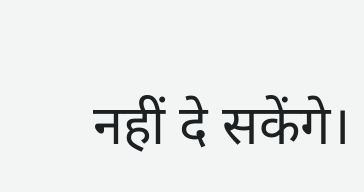नहीं दे सकेंगे।